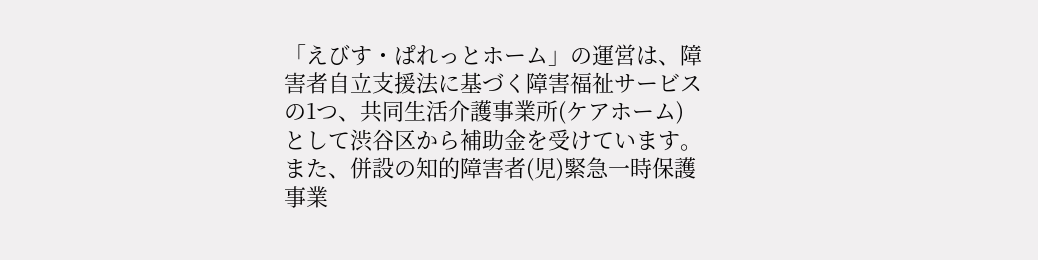「えびす・ぱれっとホーム」の運営は、障害者自立支援法に基づく障害福祉サービスの1つ、共同生活介護事業所(ケアホーム)として渋谷区から補助金を受けています。また、併設の知的障害者(児)緊急一時保護事業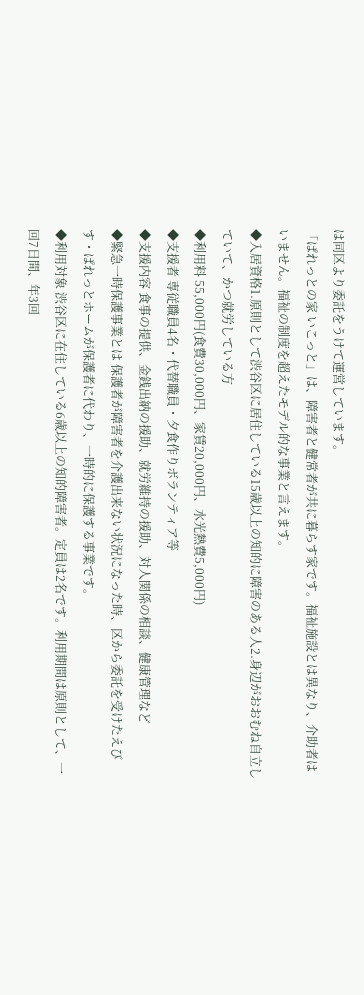は同区より委託をうけて運営しています。
「ぱれっとの家 いこっと」は、障害者と健常者が共に暮らす家です。福祉施設とは異なり、介助者はいません。福祉の制度を超えたモデル的な事業と言えます。
◆入居資格1.原則として渋谷区に居住している15歳以上の知的に障害のある人2.身辺がおおむね自立していて、かつ就労している方
◆利用料 55,000円(食費30,000円、家賃20,000円、水光熱費5,000円)
◆支援者 専従職員4名・代替職員・夕食作りボランティア等
◆支援内容 食事の提供、金銭出納の援助、就労維持の援助、対人関係の相談、健康管理など
◆緊急一時保護事業とは 保護者が障害者を介護出来ない状況になった時、区から委託を受けたえびす・ぱれっとホームが保護者に代わり、一時的に保護する事業です。
◆利用対象 渋谷区に在住している6歳以上の知的障害者。定員は2名です。利用期間は原則として、一回7日間、年3回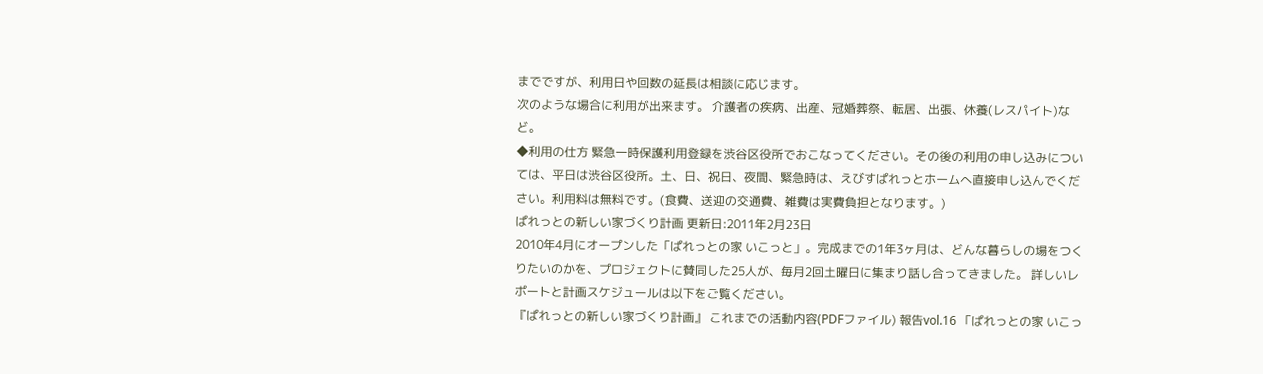までですが、利用日や回数の延長は相談に応じます。
次のような場合に利用が出来ます。 介護者の疾病、出産、冠婚葬祭、転居、出張、休養(レスパイト)など。
◆利用の仕方 緊急一時保護利用登録を渋谷区役所でおこなってください。その後の利用の申し込みについては、平日は渋谷区役所。土、日、祝日、夜間、緊急時は、えびすぱれっとホームへ直接申し込んでください。利用料は無料です。(食費、送迎の交通費、雑費は実費負担となります。)
ぱれっとの新しい家づくり計画 更新日:2011年2月23日
2010年4月にオープンした「ぱれっとの家 いこっと」。完成までの1年3ヶ月は、どんな暮らしの場をつくりたいのかを、プロジェクトに賛同した25人が、毎月2回土曜日に集まり話し合ってきました。 詳しいレポートと計画スケジュールは以下をご覧ください。
『ぱれっとの新しい家づくり計画』 これまでの活動内容(PDFファイル) 報告vol.16 「ぱれっとの家 いこっ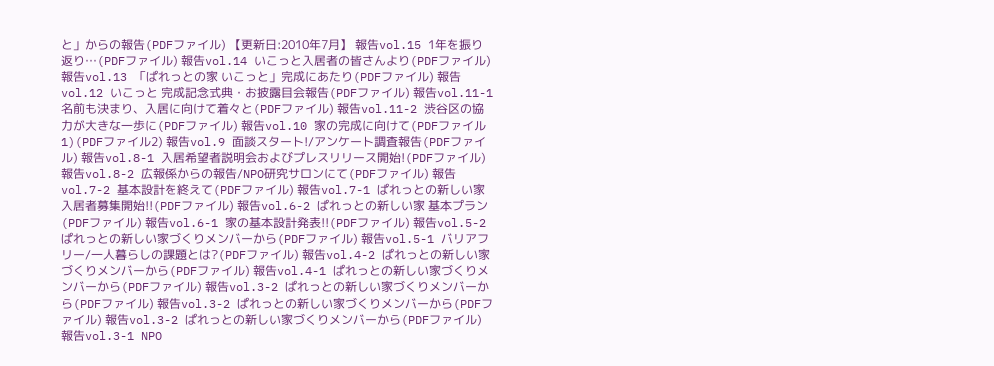と」からの報告(PDFファイル) 【更新日:2010年7月】 報告vol.15 1年を振り返り…(PDFファイル) 報告vol.14 いこっと入居者の皆さんより(PDFファイル) 報告vol.13 「ぱれっとの家 いこっと」完成にあたり(PDFファイル) 報告vol.12 いこっと 完成記念式典・お披露目会報告(PDFファイル) 報告vol.11-1 名前も決まり、入居に向けて着々と(PDFファイル) 報告vol.11-2 渋谷区の協力が大きな一歩に(PDFファイル) 報告vol.10 家の完成に向けて(PDFファイル1)(PDFファイル2) 報告vol.9 面談スタート!/アンケート調査報告(PDFファイル) 報告vol.8-1 入居希望者説明会およびプレスリリース開始!(PDFファイル) 報告vol.8-2 広報係からの報告/NPO研究サロンにて(PDFファイル) 報告vol.7-2 基本設計を終えて(PDFファイル) 報告vol.7-1 ぱれっとの新しい家 入居者募集開始!!(PDFファイル) 報告vol.6-2 ぱれっとの新しい家 基本プラン(PDFファイル) 報告vol.6-1 家の基本設計発表!!(PDFファイル) 報告vol.5-2 ぱれっとの新しい家づくりメンバーから(PDFファイル) 報告vol.5-1 バリアフリー/一人暮らしの課題とは?(PDFファイル) 報告vol.4-2 ぱれっとの新しい家づくりメンバーから(PDFファイル) 報告vol.4-1 ぱれっとの新しい家づくりメンバーから(PDFファイル) 報告vol.3-2 ぱれっとの新しい家づくりメンバーから(PDFファイル) 報告vol.3-2 ぱれっとの新しい家づくりメンバーから(PDFファイル) 報告vol.3-2 ぱれっとの新しい家づくりメンバーから(PDFファイル) 報告vol.3-1 NPO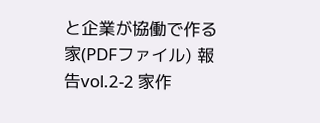と企業が協働で作る家(PDFファイル) 報告vol.2-2 家作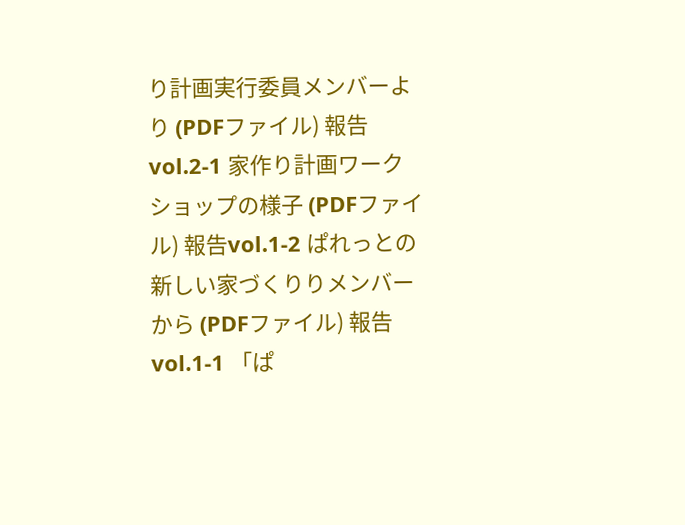り計画実行委員メンバーより (PDFファイル) 報告vol.2-1 家作り計画ワークショップの様子 (PDFファイル) 報告vol.1-2 ぱれっとの新しい家づくりりメンバーから (PDFファイル) 報告vol.1-1 「ぱ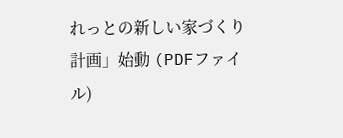れっとの新しい家づくり計画」始動 (PDFファイル)